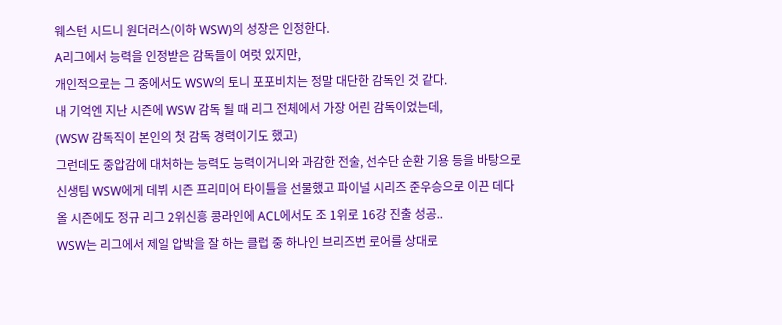웨스턴 시드니 원더러스(이하 WSW)의 성장은 인정한다.
A리그에서 능력을 인정받은 감독들이 여럿 있지만,
개인적으로는 그 중에서도 WSW의 토니 포포비치는 정말 대단한 감독인 것 같다.
내 기억엔 지난 시즌에 WSW 감독 될 때 리그 전체에서 가장 어린 감독이었는데,
(WSW 감독직이 본인의 첫 감독 경력이기도 했고)
그런데도 중압감에 대처하는 능력도 능력이거니와 과감한 전술, 선수단 순환 기용 등을 바탕으로
신생팀 WSW에게 데뷔 시즌 프리미어 타이틀을 선물했고 파이널 시리즈 준우승으로 이끈 데다
올 시즌에도 정규 리그 2위신흥 콩라인에 ACL에서도 조 1위로 16강 진출 성공..
WSW는 리그에서 제일 압박을 잘 하는 클럽 중 하나인 브리즈번 로어를 상대로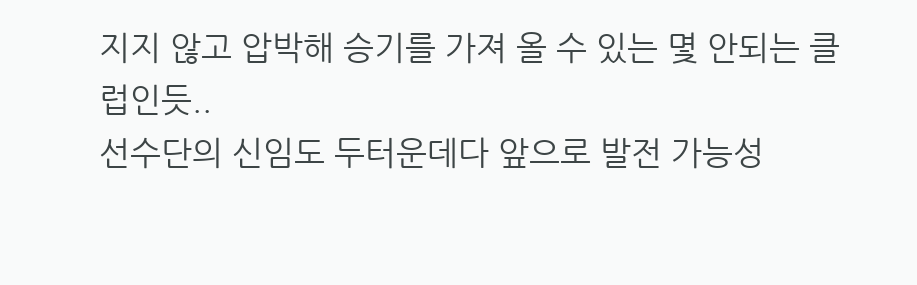지지 않고 압박해 승기를 가져 올 수 있는 몇 안되는 클럽인듯..
선수단의 신임도 두터운데다 앞으로 발전 가능성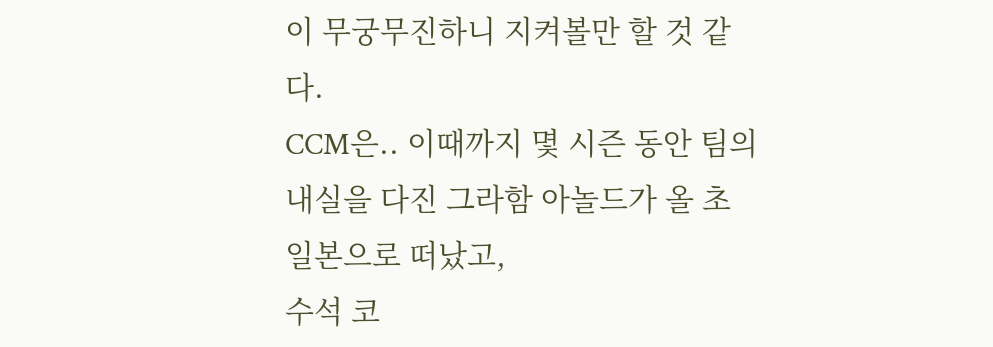이 무궁무진하니 지켜볼만 할 것 같다.
CCM은.. 이때까지 몇 시즌 동안 팀의 내실을 다진 그라함 아놀드가 올 초 일본으로 떠났고,
수석 코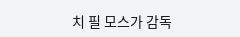치 필 모스가 감독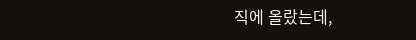직에 올랐는데,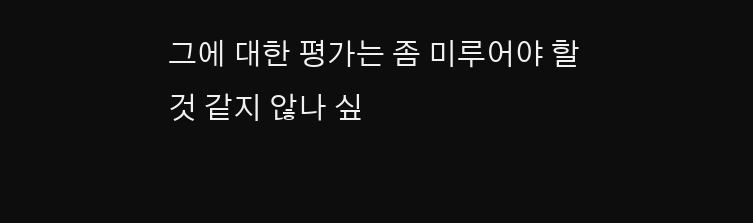그에 대한 평가는 좀 미루어야 할 것 같지 않나 싶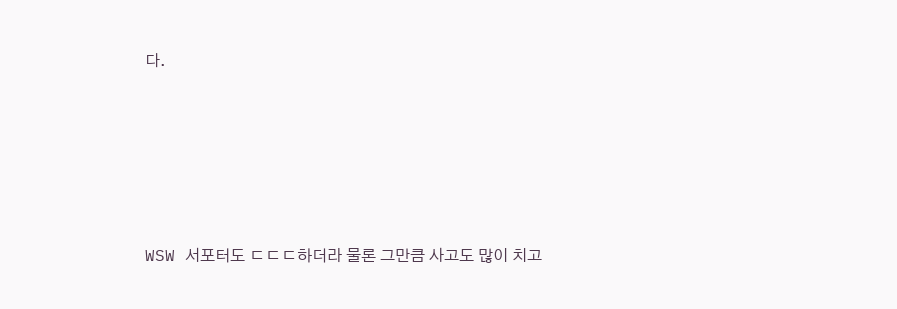다.









WSW 서포터도 ㄷㄷㄷ하더라 물론 그만큼 사고도 많이 치고